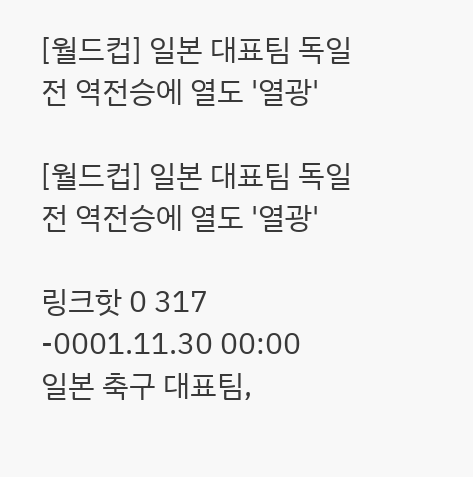[월드컵] 일본 대표팀 독일전 역전승에 열도 '열광'

[월드컵] 일본 대표팀 독일전 역전승에 열도 '열광'

링크핫 0 317 -0001.11.30 00:00
일본 축구 대표팀,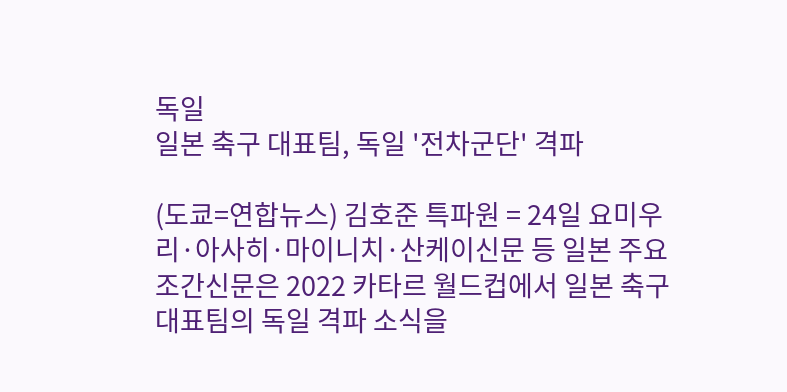독일
일본 축구 대표팀, 독일 '전차군단' 격파

(도쿄=연합뉴스) 김호준 특파원 = 24일 요미우리·아사히·마이니치·산케이신문 등 일본 주요 조간신문은 2022 카타르 월드컵에서 일본 축구 대표팀의 독일 격파 소식을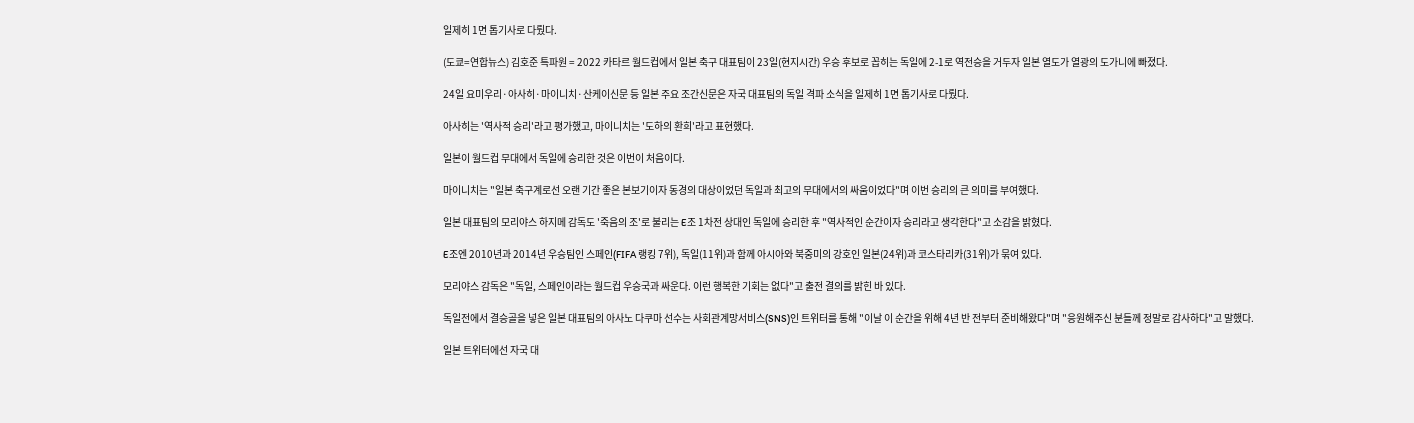일제히 1면 톱기사로 다뤘다.

(도쿄=연합뉴스) 김호준 특파원 = 2022 카타르 월드컵에서 일본 축구 대표팀이 23일(현지시간) 우승 후보로 꼽히는 독일에 2-1로 역전승을 거두자 일본 열도가 열광의 도가니에 빠졌다.

24일 요미우리·아사히·마이니치·산케이신문 등 일본 주요 조간신문은 자국 대표팀의 독일 격파 소식을 일제히 1면 톱기사로 다뤘다.

아사히는 '역사적 승리'라고 평가했고, 마이니치는 '도하의 환희'라고 표현했다.

일본이 월드컵 무대에서 독일에 승리한 것은 이번이 처음이다.

마이니치는 "일본 축구계로선 오랜 기간 좋은 본보기이자 동경의 대상이었던 독일과 최고의 무대에서의 싸움이었다"며 이번 승리의 큰 의미를 부여했다.

일본 대표팀의 모리야스 하지메 감독도 '죽음의 조'로 불리는 E조 1차전 상대인 독일에 승리한 후 "역사적인 순간이자 승리라고 생각한다"고 소감을 밝혔다.

E조엔 2010년과 2014년 우승팀인 스페인(FIFA 랭킹 7위), 독일(11위)과 함께 아시아와 북중미의 강호인 일본(24위)과 코스타리카(31위)가 묶여 있다.

모리야스 감독은 "독일, 스페인이라는 월드컵 우승국과 싸운다. 이런 행복한 기회는 없다"고 출전 결의를 밝힌 바 있다.

독일전에서 결승골을 넣은 일본 대표팀의 아사노 다쿠마 선수는 사회관계망서비스(SNS)인 트위터를 통해 "이날 이 순간을 위해 4년 반 전부터 준비해왔다"며 "응원해주신 분들께 정말로 감사하다"고 말했다.

일본 트위터에선 자국 대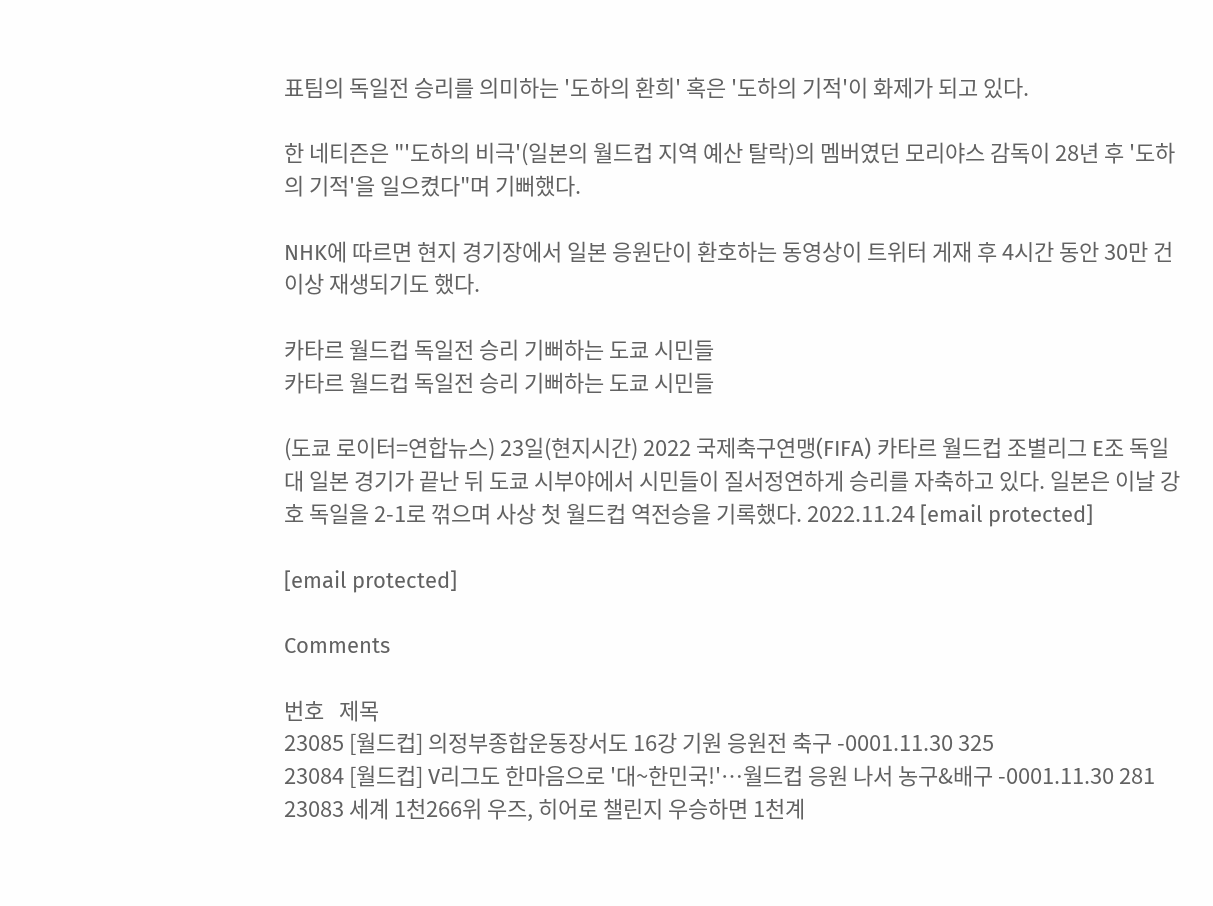표팀의 독일전 승리를 의미하는 '도하의 환희' 혹은 '도하의 기적'이 화제가 되고 있다.

한 네티즌은 "'도하의 비극'(일본의 월드컵 지역 예산 탈락)의 멤버였던 모리야스 감독이 28년 후 '도하의 기적'을 일으켰다"며 기뻐했다.

NHK에 따르면 현지 경기장에서 일본 응원단이 환호하는 동영상이 트위터 게재 후 4시간 동안 30만 건 이상 재생되기도 했다.

카타르 월드컵 독일전 승리 기뻐하는 도쿄 시민들
카타르 월드컵 독일전 승리 기뻐하는 도쿄 시민들

(도쿄 로이터=연합뉴스) 23일(현지시간) 2022 국제축구연맹(FIFA) 카타르 월드컵 조별리그 E조 독일 대 일본 경기가 끝난 뒤 도쿄 시부야에서 시민들이 질서정연하게 승리를 자축하고 있다. 일본은 이날 강호 독일을 2-1로 꺾으며 사상 첫 월드컵 역전승을 기록했다. 2022.11.24 [email protected]

[email protected]

Comments

번호   제목
23085 [월드컵] 의정부종합운동장서도 16강 기원 응원전 축구 -0001.11.30 325
23084 [월드컵] V리그도 한마음으로 '대~한민국!'…월드컵 응원 나서 농구&배구 -0001.11.30 281
23083 세계 1천266위 우즈, 히어로 챌린지 우승하면 1천계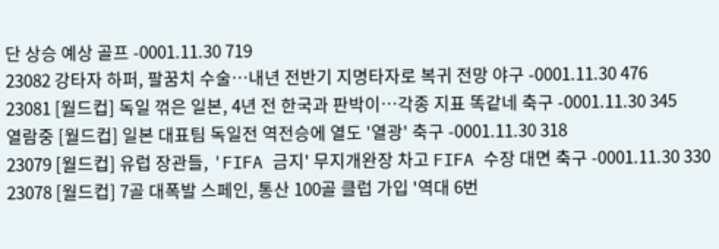단 상승 예상 골프 -0001.11.30 719
23082 강타자 하퍼, 팔꿈치 수술…내년 전반기 지명타자로 복귀 전망 야구 -0001.11.30 476
23081 [월드컵] 독일 꺾은 일본, 4년 전 한국과 판박이…각종 지표 똑같네 축구 -0001.11.30 345
열람중 [월드컵] 일본 대표팀 독일전 역전승에 열도 '열광' 축구 -0001.11.30 318
23079 [월드컵] 유럽 장관들, 'FIFA 금지' 무지개완장 차고 FIFA 수장 대면 축구 -0001.11.30 330
23078 [월드컵] 7골 대폭발 스페인, 통산 100골 클럽 가입 '역대 6번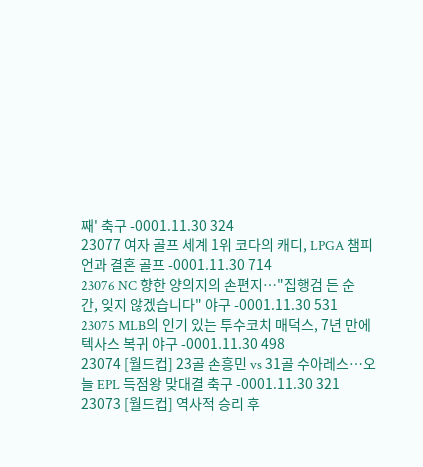째' 축구 -0001.11.30 324
23077 여자 골프 세계 1위 코다의 캐디, LPGA 챔피언과 결혼 골프 -0001.11.30 714
23076 NC 향한 양의지의 손편지…"집행검 든 순간, 잊지 않겠습니다" 야구 -0001.11.30 531
23075 MLB의 인기 있는 투수코치 매덕스, 7년 만에 텍사스 복귀 야구 -0001.11.30 498
23074 [월드컵] 23골 손흥민 vs 31골 수아레스…오늘 EPL 득점왕 맞대결 축구 -0001.11.30 321
23073 [월드컵] 역사적 승리 후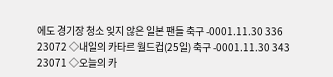에도 경기장 청소 잊지 않은 일본 팬들 축구 -0001.11.30 336
23072 ◇내일의 카타르 월드컵(25일) 축구 -0001.11.30 343
23071 ◇오늘의 카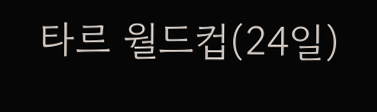타르 월드컵(24일)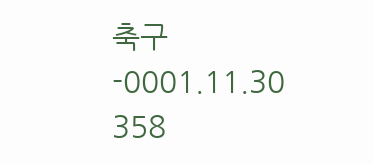축구 -0001.11.30 358